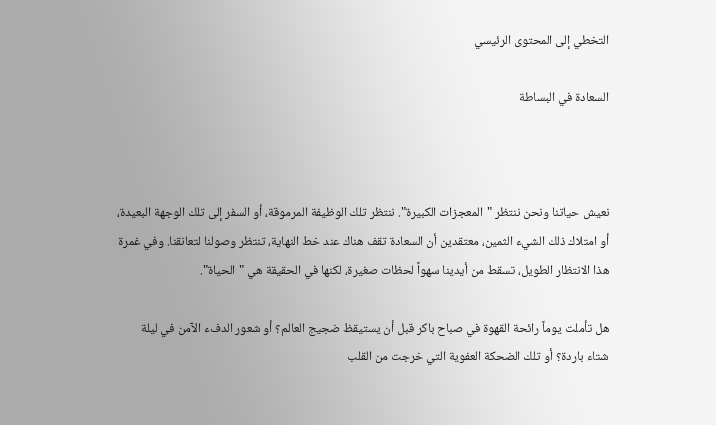التخطي إلى المحتوى الرئيسي

السعادة في البساطة



نعيش حياتنا ونحن ننتظر "المعجزات الكبيرة". ننتظر تلك الوظيفة المرموقة، أو السفر إلى تلك الوجهة البعيدة، أو امتلاك ذلك الشيء الثمين، معتقدين أن السعادة تقف هناك عند خط النهاية، تنتظر وصولنا لتعانقنا. وفي غمرة هذا الانتظار الطويل، تسقط من أيدينا سهواً لحظات صغيرة، لكنها في الحقيقة هي "الحياة".

هل تأملت يوماً رائحة القهوة في صباح باكر قبل أن يستيقظ ضجيج العالم؟ أو شعور الدفء الآمن في ليلة شتاء باردة؟ أو تلك الضحكة العفوية التي خرجت من القلب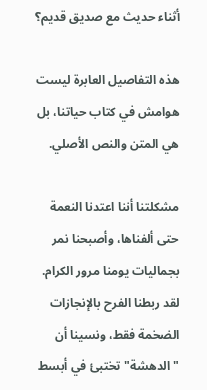أثناء حديث مع صديق قديم؟

هذه التفاصيل العابرة ليست هوامش في كتاب حياتنا، بل هي المتن والنص الأصلي.

مشكلتنا أننا اعتدنا النعمة حتى ألفناها، وأصبحنا نمر بجماليات يومنا مرور الكرام. لقد ربطنا الفرح بالإنجازات الضخمة فقط، ونسينا أن "الدهشة" تختبئ في أبسط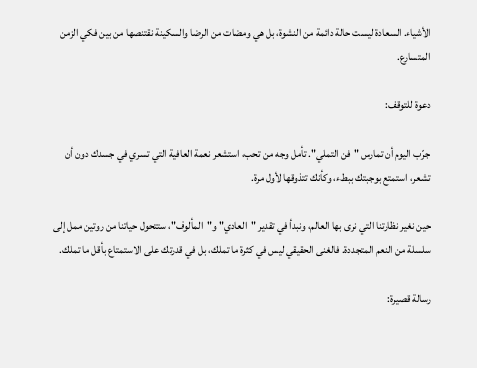الأشياء. السعادة ليست حالة دائمة من النشوة، بل هي ومضات من الرضا والسكينة نقتنصها من بين فكي الزمن المتسارع.

دعوة للتوقف:

جرّب اليوم أن تمارس "فن التملي". تأمل وجه من تحب، استشعر نعمة العافية التي تسري في جسدك دون أن تشعر، استمتع بوجبتك ببطء، وكأنك تتذوقها لأول مرة.

حين نغير نظارتنا التي نرى بها العالم، ونبدأ في تقدير "العادي" و"المألوف"، ستتحول حياتنا من روتين ممل إلى سلسلة من النعم المتجددة. فالغنى الحقيقي ليس في كثرة ما تملك، بل في قدرتك على الاستمتاع بأقل ما تملك.

رسالة قصيرة: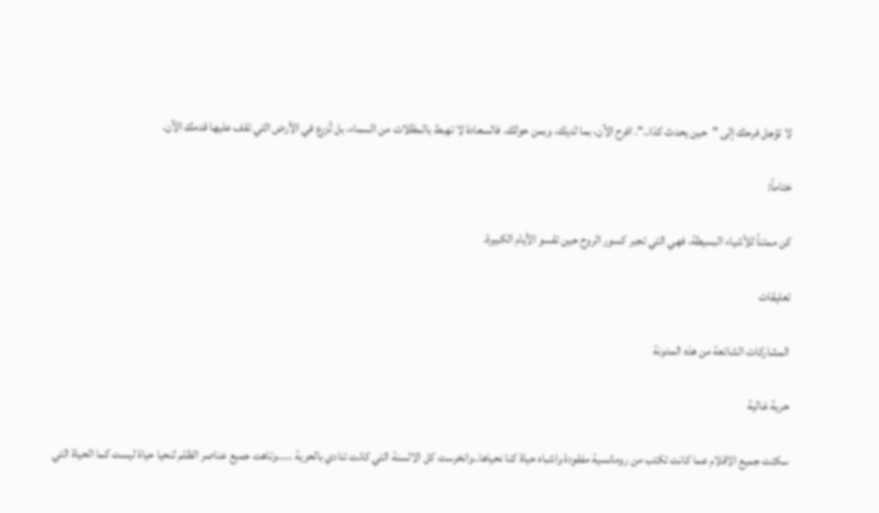لا تؤجل فرحك إلى "حين يحدث كذا..". افرح الآن، بما لديك، وبمن حولك. فالسعادة لا تهبط بالمظلات من السماء، بل تُزرع في الأرض التي تقف عليها قدمك الآن.

ختاماً:

كن ممتناً للأشياء البسيطة، فهي التي تجبر كسور الروح حين تقسو الأيام الكبيرة.

تعليقات

المشاركات الشائعة من هذه المدونة

حرية غالية

سكتت جميع الاقلام عما كانت تكتب من رومانسية مفقودة واشباه حياة كنا نحياها..وانخرست كل الالسنة التي كانت تنادي بالحرية .....وتاهت جميع عناصر الظلم لنحيا حياة ليست كما الحياة التي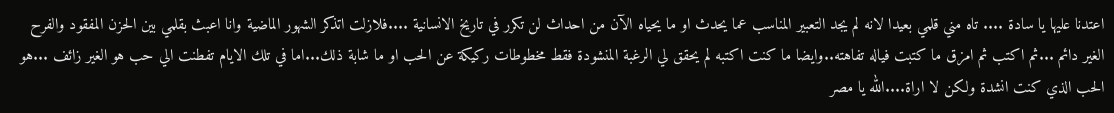اعتدنا عليها يا سادة .... تاه مني قلمي بعيدا لانه لم يجد التعبير المناسب عما يحدث او ما يحياه الآن من احداث لن تكرر في تاريخ الانسانية ....فلازلت اتذكر الشهور الماضية وانا اعبث بقلمي بين الحزن المفقود والفرح الغير دائم ...ثم اكتب ثم امزق ما كتبت فياله تفاهته..وايضا ما كنت اكتبه لم يحقق لي الرغبة المنشودة فقط مخطوطات ركيكة عن الحب او ما شابة ذلك...اما في تلك الايام تفطنت الي حب هو الغير زائف ...هو الحب الذي كنت انشدة ولكن لا اراة....الله يا مصر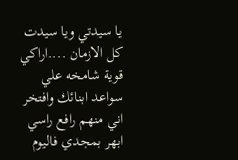يا سيدتي ويا سيدت كل الازمان ....اراكي قوية شامخه علي سواعد ابنائك وافتخر اني منهم رافع راسي ابهر بمجدي فاليوم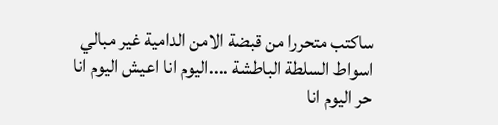ساكتب متحررا من قبضة الامن الدامية غير مبالي اسواط السلطة الباطشة ....اليوم انا اعيش اليوم انا حر اليوم انا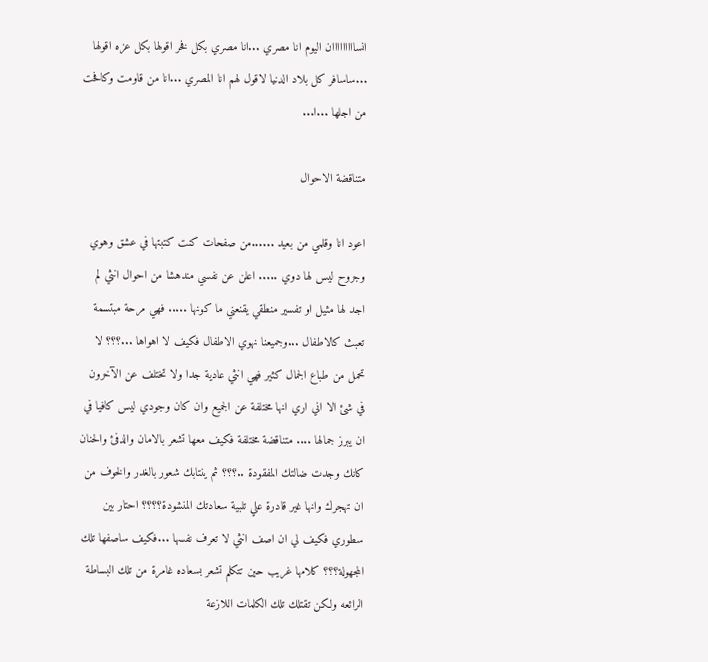انسااااااااان اليوم انا مصري ...انا مصري بكل فخر اقولها بكل عزه اقولها ...ساسافر كل بلاد الدنيا لاقول لهم انا المصري ...انا من قاومت وكافحت من اجلها ...ا...

متناقضة الاحوال

اعود انا وقلمي من بعيد ......من صفحات كنت كتبتها في عشق وهوي وجروح ليس لها دوي ..... اعلن عن نفسي مندهشا من احوال انثي لم اجد لها مثيل او تفسير منطقي يقنعني ما كونها ..... فهي مرحة مبتسمة تعبث كالاطفال ...وجميعنا نهوي الاطفال فكيف لا اهواها ...؟؟؟ لا تحمل من طباع الجمال كثير فهي انثي عادية جدا ولا تختلف عن الآخرون في شئ الا اني اري انها مختلفة عن الجميع وان كان وجودي ليس كافيا في ان يبرز جمالها .... متناقضة مختلفة فكيف معها تشعر بالامان والدفئ والحنان كانك وجدت ضالتك المفقودة ..؟؟؟ ثم ينتابك شعور بالغدر والخوف من ان تهجرك وانها غير قادرة علي تلبية سعادتك المنشودة؟؟؟؟ احتار بين سطوري فكيف لي ان اصف انثي لا تعرف نفسها ...فكيف ساصفها تلك المجهولة؟؟؟ كلامها غريب حين تتكلم تشعر بسعاده غامرة من تلك البساطة الرائعه ولكن تقتلك تلك الكلمات اللازعة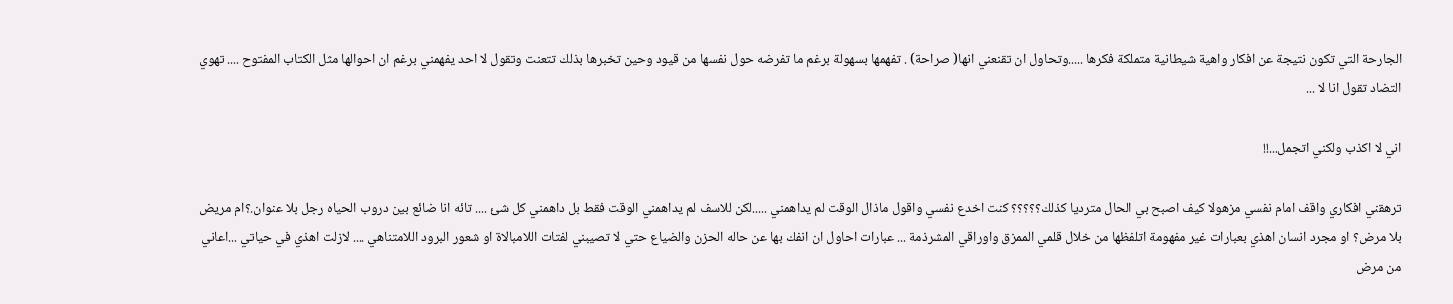الجارحة التي تكون نتيجة عن افكار واهية شيطانية متملكة فكرها .....وتحاول ان تقنعني انها( صراحة) . تفهمها بسهولة برغم ما تفرضه حول نفسها من قيود وحين تخبرها بذلك تتعنت وتقول لا احد يفهمني برغم ان احوالها مثل الكتاب المفتوح .... تهوي التضاد تقول انا لا ...

اني لا اكذب ولكني اتجمل...!!

ترهقني افكاري واقف امام نفسي مزهولا كيف اصبح بي الحال مترديا كذلك؟؟؟؟؟ كنت اخدع نفسي واقول ماذال الوقت لم يداهمني .....لكن للاسف لم يداهمني الوقت فقط بل داهمني كل شئ .... تائه انا ضائع بين دروب الحياه رجل بلا عنوان.؟ام مريض بلا مرض؟ او مجرد انسان اهذي بعبارات غير مفهومة اتلفظها من خلال قلمي الممزق واوراقي المشرذمة ... عبارات احاول ان انفك بها عن حاله الحزن والضياع حتي لا تصيبني لفتات اللامبالاة او شعور البرود اللامتناهي .... لازلت اهذي في حياتي ...اعاني من مرض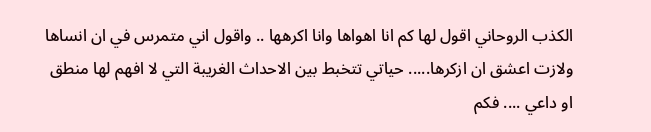الكذب الروحاني اقول لها كم انا اهواها وانا اكرهها .. واقول اني متمرس في ان انساها ولازت اعشق ان ازكرها..... حياتي تتخبط بين الاحداث الغريبة التي لا افهم لها منطق او داعي .... فكم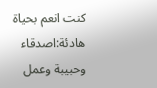كنت انعم بحياة هادئة:اصدقاء وحبيبة وعمل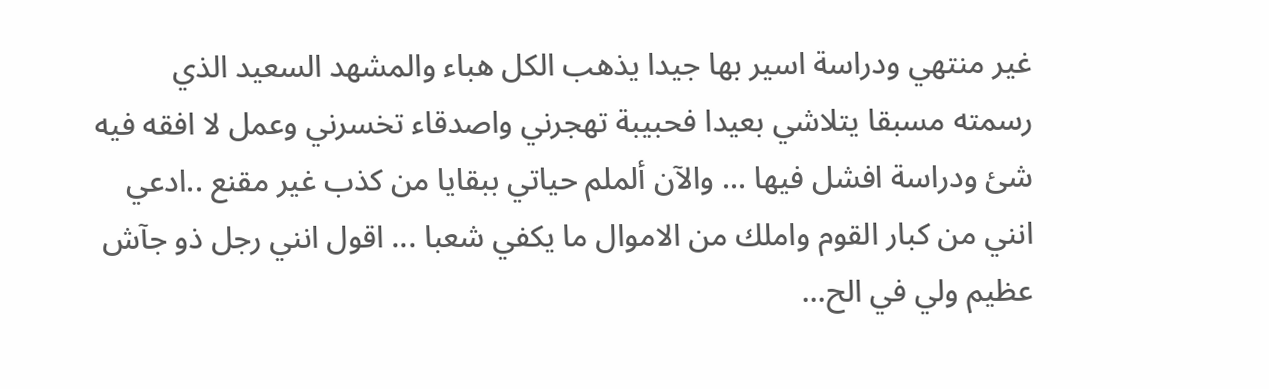غير منتهي ودراسة اسير بها جيدا يذهب الكل هباء والمشهد السعيد الذي رسمته مسبقا يتلاشي بعيدا فحبيبة تهجرني واصدقاء تخسرني وعمل لا افقه فيه شئ ودراسة افشل فيها ... والآن ألملم حياتي ببقايا من كذب غير مقنع ..ادعي انني من كبار القوم واملك من الاموال ما يكفي شعبا ... اقول انني رجل ذو جآش عظيم ولي في الح...